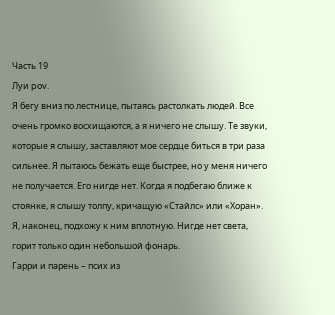Часть 19
Луи pov.
Я бегу вниз по лестнице, пытаясь растолкать людей. Все очень громко восхищаются, а я ничего не слышу. Те звуки, которые я слышу, заставляют мое сердце биться в три раза сильнее. Я пытаюсь бежать еще быстрее, но у меня ничего не получается. Его нигде нет. Когда я подбегаю ближе к стоянке, я слышу толпу, кричащую «Стайлс» или «Хоран». Я, наконец, подхожу к ним вплотную. Нигде нет света, горит только один небольшой фонарь.
Гарри и парень – псих из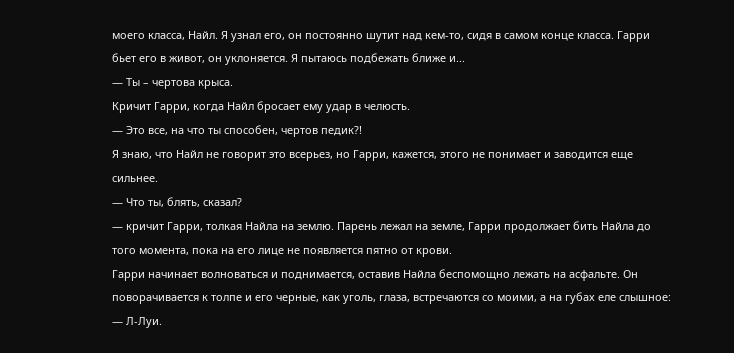моего класса, Найл. Я узнал его, он постоянно шутит над кем-то, сидя в самом конце класса. Гарри бьет его в живот, он уклоняется. Я пытаюсь подбежать ближе и...
— Ты – чертова крыса.
Кричит Гарри, когда Найл бросает ему удар в челюсть.
— Это все, на что ты способен, чертов педик?!
Я знаю, что Найл не говорит это всерьез, но Гарри, кажется, этого не понимает и заводится еще сильнее.
— Что ты, блять, сказал?
— кричит Гарри, толкая Найла на землю. Парень лежал на земле, Гарри продолжает бить Найла до того момента, пока на его лице не появляется пятно от крови.
Гарри начинает волноваться и поднимается, оставив Найла беспомощно лежать на асфальте. Он поворачивается к толпе и его черные, как уголь, глаза, встречаются со моими, а на губах еле слышное:
— Л-Луи.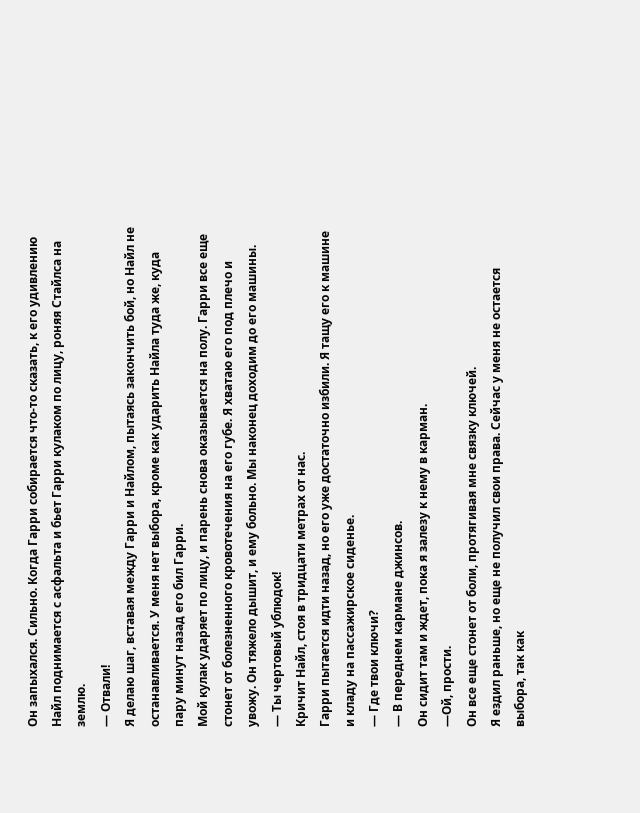Он запыхался. Сильно. Когда Гарри собирается что-то сказать, к его удивлению Найл поднимается с асфальта и бьет Гарри кулаком по лицу, роняя Стайлса на землю.
— Отвали!
Я делаю шаг, вставая между Гарри и Найлом, пытаясь закончить бой, но Найл не останавливается. У меня нет выбора, кроме как ударить Найла туда же, куда пару минут назад его бил Гарри.
Мой кулак ударяет по лицу, и парень снова оказывается на полу. Гарри все еще стонет от болезненного кровотечения на его губе. Я хватаю его под плечо и увожу. Он тяжело дышит, и ему больно. Мы наконец доходим до его машины.
— Ты чертовый ублюдок!
Кричит Найл, стоя в тридцати метрах от нас.
Гарри пытается идти назад, но его уже достаточно избили. Я тащу его к машине и кладу на пассажирское сиденье.
— Где твои ключи?
— В переднем кармане джинсов.
Он сидит там и ждет, пока я залезу к нему в карман.
—Ой, прости.
Он все еще стонет от боли, протягивая мне связку ключей.
Я ездил раньше, но еще не получил свои права. Сейчас у меня не остается выбора, так как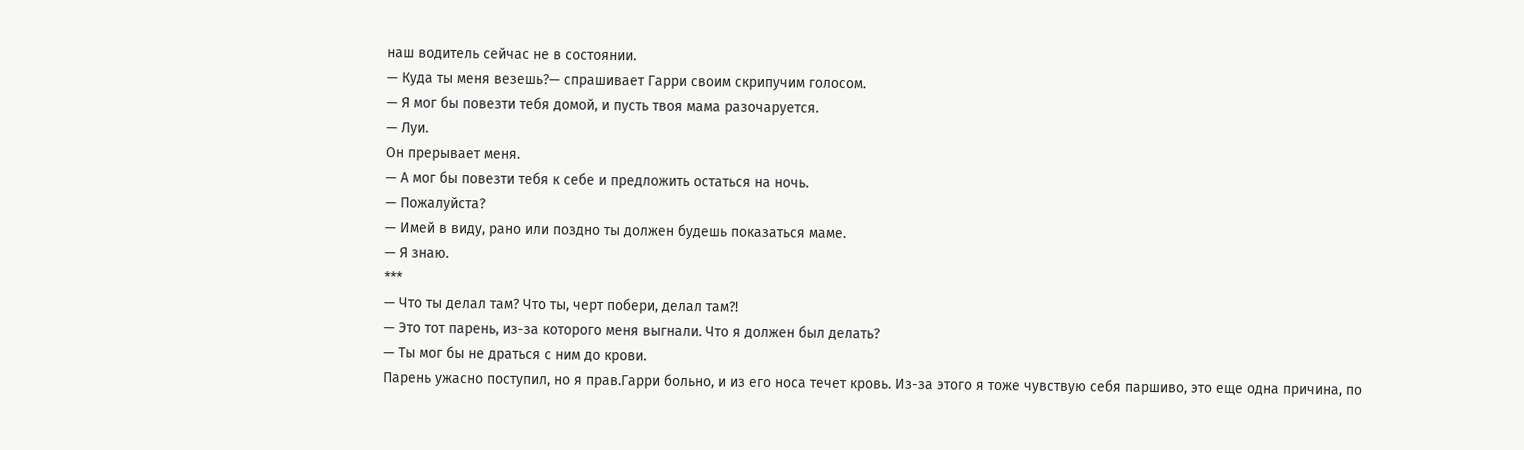наш водитель сейчас не в состоянии.
— Куда ты меня везешь?— спрашивает Гарри своим скрипучим голосом.
— Я мог бы повезти тебя домой, и пусть твоя мама разочаруется.
— Луи.
Он прерывает меня.
— А мог бы повезти тебя к себе и предложить остаться на ночь.
— Пожалуйста?
— Имей в виду, рано или поздно ты должен будешь показаться маме.
— Я знаю.
***
— Что ты делал там? Что ты, черт побери, делал там?!
— Это тот парень, из-за которого меня выгнали. Что я должен был делать?
— Ты мог бы не драться с ним до крови.
Парень ужасно поступил, но я прав.Гарри больно, и из его носа течет кровь. Из-за этого я тоже чувствую себя паршиво, это еще одна причина, по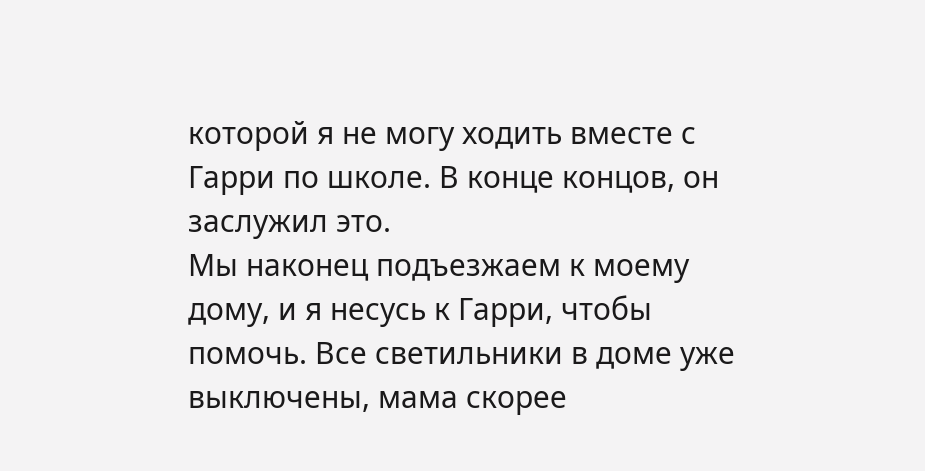которой я не могу ходить вместе с Гарри по школе. В конце концов, он заслужил это.
Мы наконец подъезжаем к моему дому, и я несусь к Гарри, чтобы помочь. Все светильники в доме уже выключены, мама скорее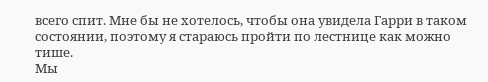всего спит. Мне бы не хотелось, чтобы она увидела Гарри в таком состоянии, поэтому я стараюсь пройти по лестнице как можно тише.
Мы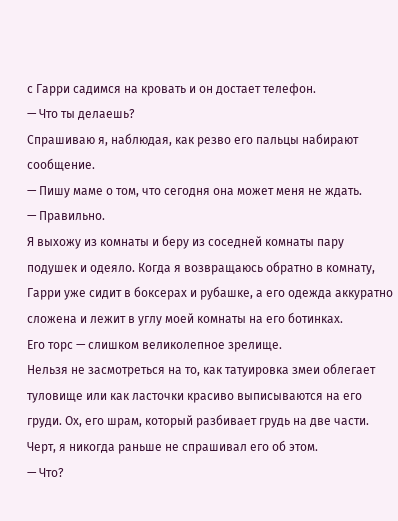с Гарри садимся на кровать и он достает телефон.
— Что ты делаешь?
Спрашиваю я, наблюдая, как резво его пальцы набирают сообщение.
— Пишу маме о том, что сегодня она может меня не ждать.
— Правильно.
Я выхожу из комнаты и беру из соседней комнаты пару подушек и одеяло. Когда я возвращаюсь обратно в комнату, Гарри уже сидит в боксерах и рубашке, а его одежда аккуратно сложена и лежит в углу моей комнаты на его ботинках.
Его торс — слишком великолепное зрелище.
Нельзя не засмотреться на то, как татуировка змеи облегает туловище или как ласточки красиво выписываются на его груди. Ох, его шрам, который разбивает грудь на две части. Черт, я никогда раньше не спрашивал его об этом.
— Что?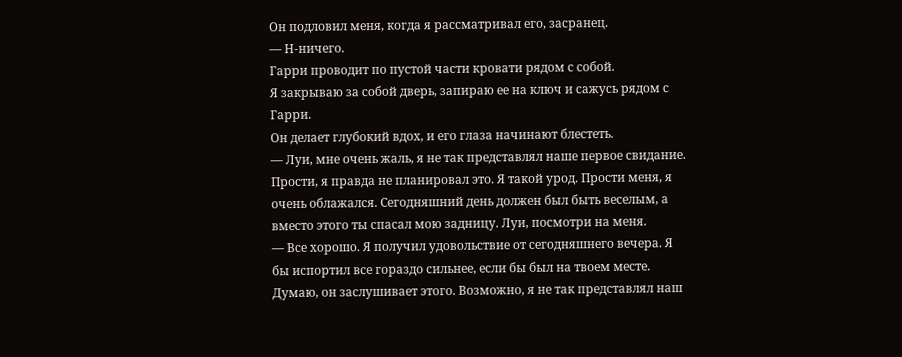Он подловил меня, когда я рассматривал его, засранец.
— Н-ничего.
Гарри проводит по пустой части кровати рядом с собой.
Я закрываю за собой дверь, запираю ее на ключ и сажусь рядом с Гарри.
Он делает глубокий вдох, и его глаза начинают блестеть.
— Луи, мне очень жаль, я не так представлял наше первое свидание. Прости, я правда не планировал это. Я такой урод. Прости меня, я очень облажался. Сегодняшний день должен был быть веселым, а вместо этого ты спасал мою задницу. Луи, посмотри на меня.
— Все хорошо. Я получил удовольствие от сегодняшнего вечера. Я бы испортил все гораздо сильнее, если бы был на твоем месте. Думаю, он заслушивает этого. Возможно, я не так представлял наш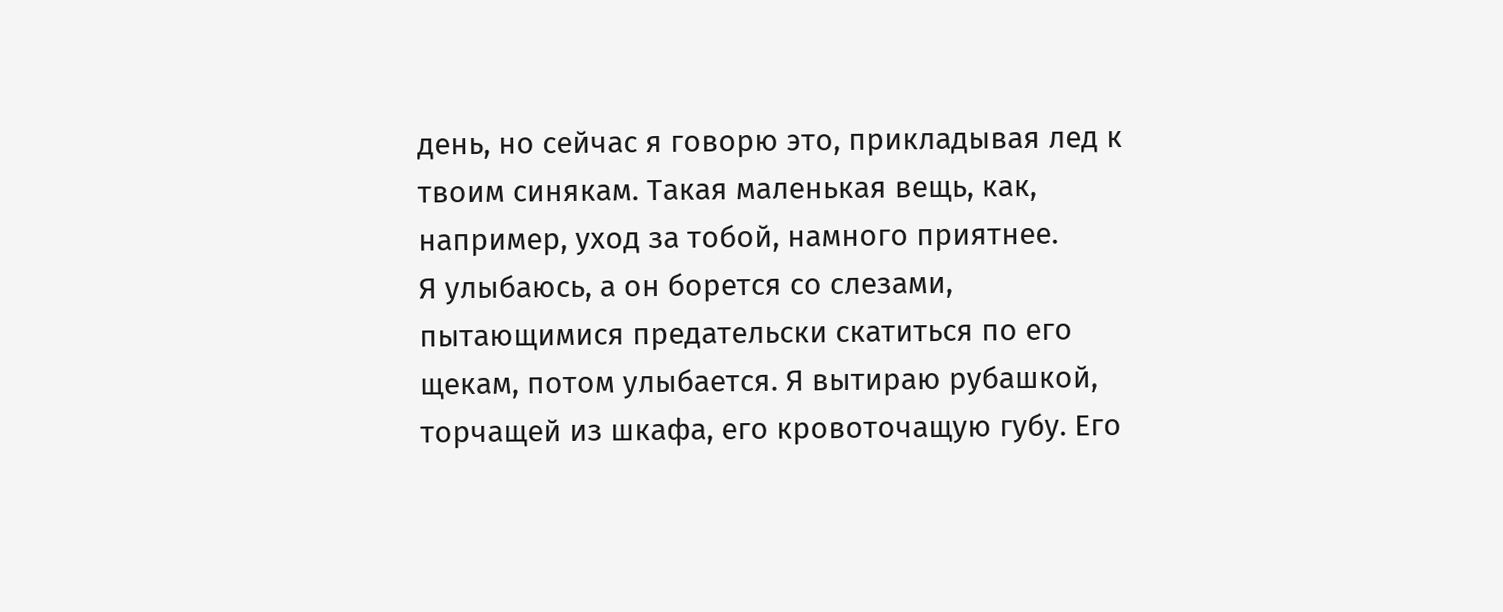день, но сейчас я говорю это, прикладывая лед к твоим синякам. Такая маленькая вещь, как, например, уход за тобой, намного приятнее.
Я улыбаюсь, а он борется со слезами, пытающимися предательски скатиться по его щекам, потом улыбается. Я вытираю рубашкой, торчащей из шкафа, его кровоточащую губу. Его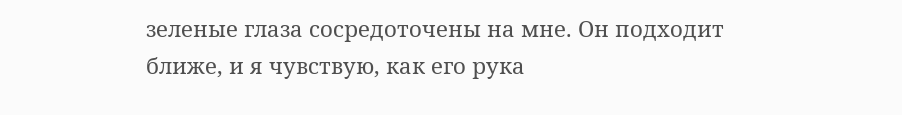зеленые глаза сосредоточены на мне. Он подходит ближе, и я чувствую, как его рука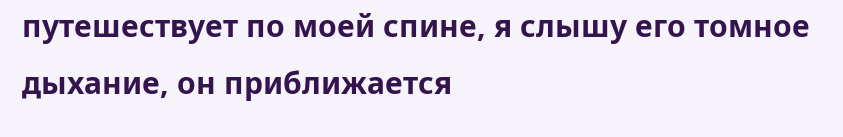путешествует по моей спине, я слышу его томное дыхание, он приближается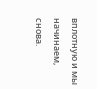вплотную и мы начинаем, снова.